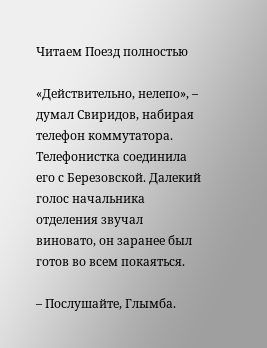Читаем Поезд полностью

«Действительно, нелепо», – думал Свиридов, набирая телефон коммутатора. Телефонистка соединила его с Березовской. Далекий голос начальника отделения звучал виновато, он заранее был готов во всем покаяться.

– Послушайте, Глымба.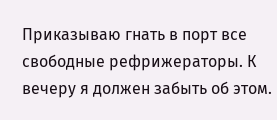Приказываю гнать в порт все свободные рефрижераторы. К вечеру я должен забыть об этом.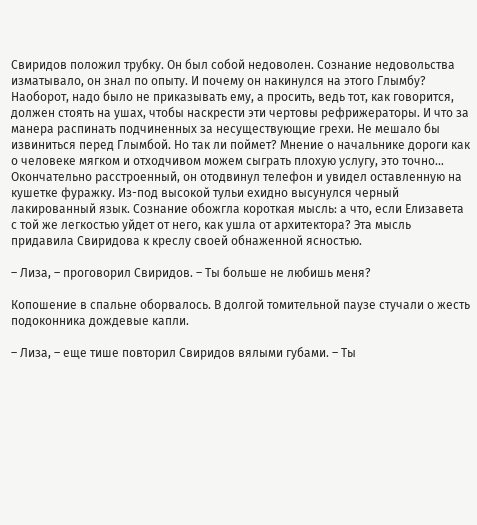Свиридов положил трубку. Он был собой недоволен. Сознание недовольства изматывало, он знал по опыту. И почему он накинулся на этого Глымбу? Наоборот, надо было не приказывать ему, а просить, ведь тот, как говорится, должен стоять на ушах, чтобы наскрести эти чертовы рефрижераторы. И что за манера распинать подчиненных за несуществующие грехи. Не мешало бы извиниться перед Глымбой. Но так ли поймет? Мнение о начальнике дороги как о человеке мягком и отходчивом можем сыграть плохую услугу, это точно… Окончательно расстроенный, он отодвинул телефон и увидел оставленную на кушетке фуражку. Из-под высокой тульи ехидно высунулся черный лакированный язык. Сознание обожгла короткая мысль: а что, если Елизавета с той же легкостью уйдет от него, как ушла от архитектора? Эта мысль придавила Свиридова к креслу своей обнаженной ясностью.

– Лиза, – проговорил Свиридов. – Ты больше не любишь меня?

Копошение в спальне оборвалось. В долгой томительной паузе стучали о жесть подоконника дождевые капли.

– Лиза, – еще тише повторил Свиридов вялыми губами. – Ты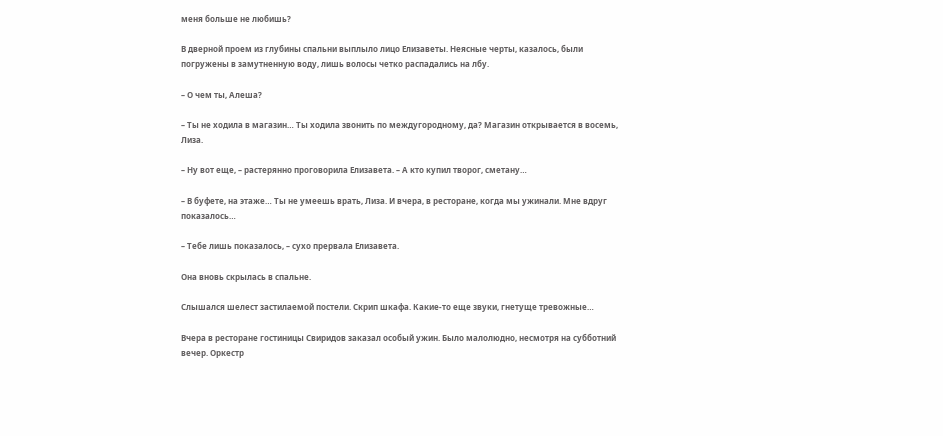меня больше не любишь?

В дверной проем из глубины спальни выплыло лицо Елизаветы. Неясные черты, казалось, были погружены в замутненную воду, лишь волосы четко распадались на лбу.

– О чем ты, Алеша?

– Ты не ходила в магазин… Ты ходила звонить по междугородному, да? Магазин открывается в восемь, Лиза.

– Ну вот еще, – растерянно проговорила Елизавета. – А кто купил творог, сметану…

– В буфете, на этаже… Ты не умеешь врать, Лиза. И вчера, в ресторане, когда мы ужинали. Мне вдруг показалось…

– Тебе лишь показалось, – сухо прервала Елизавета.

Она вновь скрылась в спальне.

Слышался шелест застилаемой постели. Скрип шкафа. Какие-то еще звуки, гнетуще тревожные…

Вчера в ресторане гостиницы Свиридов заказал особый ужин. Было малолюдно, несмотря на субботний вечер. Оркестр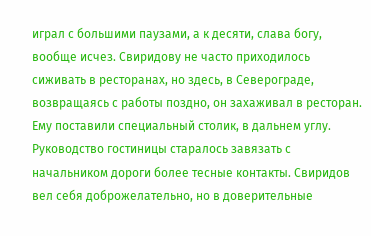играл с большими паузами, а к десяти, слава богу, вообще исчез. Свиридову не часто приходилось сиживать в ресторанах, но здесь, в Северограде, возвращаясь с работы поздно, он захаживал в ресторан. Ему поставили специальный столик, в дальнем углу. Руководство гостиницы старалось завязать с начальником дороги более тесные контакты. Свиридов вел себя доброжелательно, но в доверительные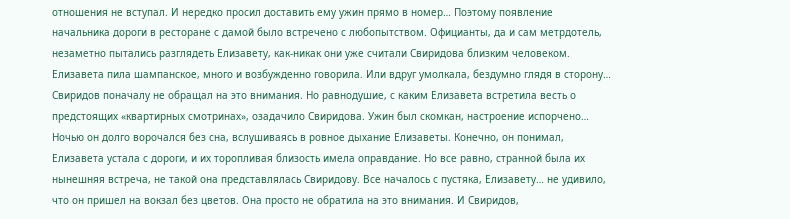отношения не вступал. И нередко просил доставить ему ужин прямо в номер… Поэтому появление начальника дороги в ресторане с дамой было встречено с любопытством. Официанты, да и сам метрдотель, незаметно пытались разглядеть Елизавету, как-никак они уже считали Свиридова близким человеком. Елизавета пила шампанское, много и возбужденно говорила. Или вдруг умолкала, бездумно глядя в сторону… Свиридов поначалу не обращал на это внимания. Но равнодушие, с каким Елизавета встретила весть о предстоящих «квартирных смотринах», озадачило Свиридова. Ужин был скомкан, настроение испорчено… Ночью он долго ворочался без сна, вслушиваясь в ровное дыхание Елизаветы. Конечно, он понимал, Елизавета устала с дороги, и их торопливая близость имела оправдание. Но все равно, странной была их нынешняя встреча, не такой она представлялась Свиридову. Все началось с пустяка, Елизавету… не удивило, что он пришел на вокзал без цветов. Она просто не обратила на это внимания. И Свиридов,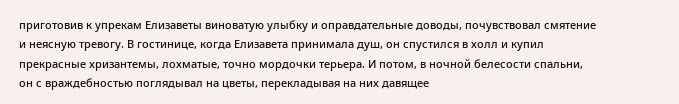приготовив к упрекам Елизаветы виноватую улыбку и оправдательные доводы, почувствовал смятение и неясную тревогу. В гостинице, когда Елизавета принимала душ, он спустился в холл и купил прекрасные хризантемы, лохматые, точно мордочки терьера. И потом, в ночной белесости спальни, он с враждебностью поглядывал на цветы, перекладывая на них давящее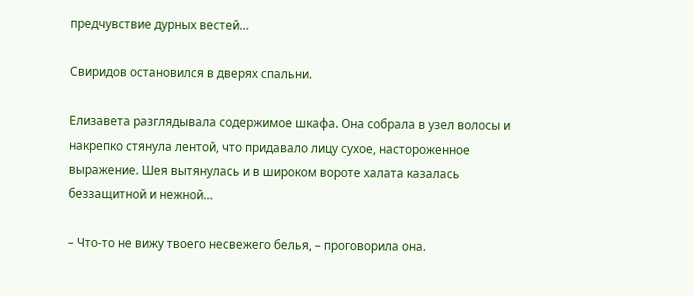предчувствие дурных вестей…

Свиридов остановился в дверях спальни.

Елизавета разглядывала содержимое шкафа. Она собрала в узел волосы и накрепко стянула лентой, что придавало лицу сухое, настороженное выражение. Шея вытянулась и в широком вороте халата казалась беззащитной и нежной…

– Что-то не вижу твоего несвежего белья, – проговорила она.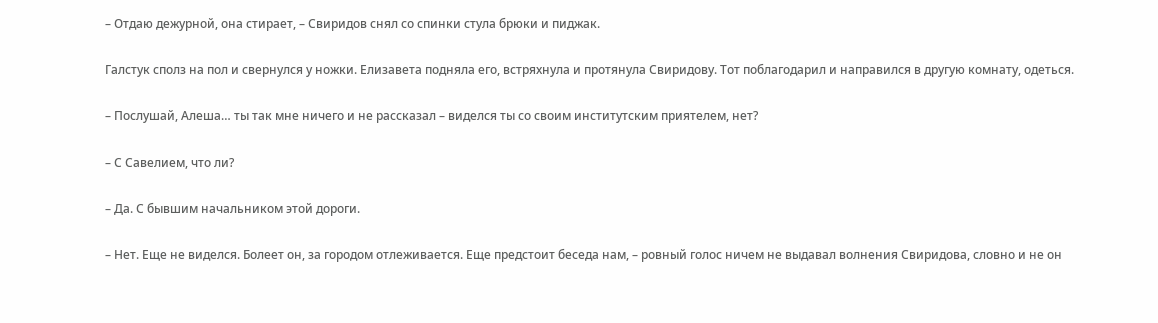– Отдаю дежурной, она стирает, – Свиридов снял со спинки стула брюки и пиджак.

Галстук сполз на пол и свернулся у ножки. Елизавета подняла его, встряхнула и протянула Свиридову. Тот поблагодарил и направился в другую комнату, одеться.

– Послушай, Алеша… ты так мне ничего и не рассказал – виделся ты со своим институтским приятелем, нет?

– С Савелием, что ли?

– Да. С бывшим начальником этой дороги.

– Нет. Еще не виделся. Болеет он, за городом отлеживается. Еще предстоит беседа нам, – ровный голос ничем не выдавал волнения Свиридова, словно и не он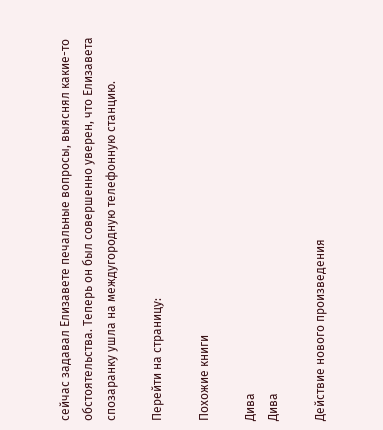сейчас задавал Елизавете печальные вопросы, выяснял какие-то обстоятельства. Теперь он был совершенно уверен, что Елизавета спозаранку ушла на междугородную телефонную станцию.

Перейти на страницу:

Похожие книги

Дива
Дива

Действие нового произведения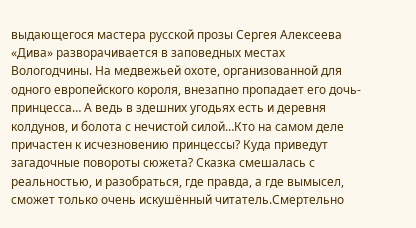выдающегося мастера русской прозы Сергея Алексеева «Дива» разворачивается в заповедных местах Вологодчины. На медвежьей охоте, организованной для одного европейского короля, внезапно пропадает его дочь-принцесса… А ведь в здешних угодьях есть и деревня колдунов, и болота с нечистой силой…Кто на самом деле причастен к исчезновению принцессы? Куда приведут загадочные повороты сюжета? Сказка смешалась с реальностью, и разобраться, где правда, а где вымысел, сможет только очень искушённый читатель.Смертельно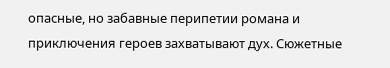опасные, но забавные перипетии романа и приключения героев захватывают дух. Сюжетные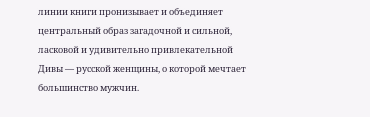линии книги пронизывает и объединяет центральный образ загадочной и сильной, ласковой и удивительно привлекательной Дивы — русской женщины, о которой мечтает большинство мужчин.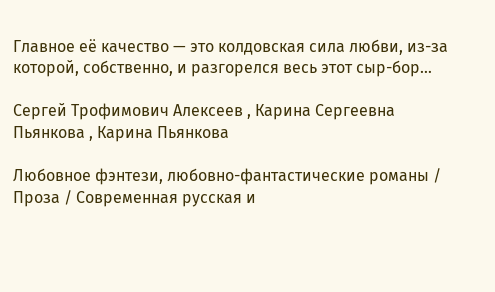Главное её качество — это колдовская сила любви, из-за которой, собственно, и разгорелся весь этот сыр-бор…

Сергей Трофимович Алексеев , Карина Сергеевна Пьянкова , Карина Пьянкова

Любовное фэнтези, любовно-фантастические романы / Проза / Современная русская и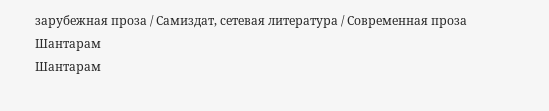зарубежная проза / Самиздат, сетевая литература / Современная проза
Шантарам
Шантарам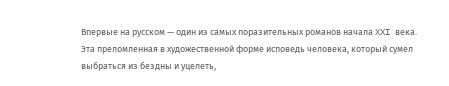Впервые на русском — один из самых поразительных романов начала XXI века. Эта преломленная в художественной форме исповедь человека, который сумел выбраться из бездны и уцелеть,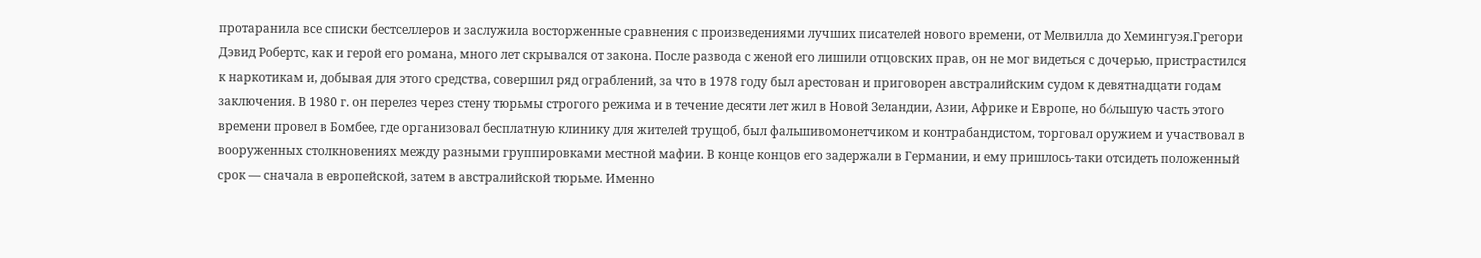протаранила все списки бестселлеров и заслужила восторженные сравнения с произведениями лучших писателей нового времени, от Мелвилла до Хемингуэя.Грегори Дэвид Робертс, как и герой его романа, много лет скрывался от закона. После развода с женой его лишили отцовских прав, он не мог видеться с дочерью, пристрастился к наркотикам и, добывая для этого средства, совершил ряд ограблений, за что в 1978 году был арестован и приговорен австралийским судом к девятнадцати годам заключения. В 1980 г. он перелез через стену тюрьмы строгого режима и в течение десяти лет жил в Новой Зеландии, Азии, Африке и Европе, но бόльшую часть этого времени провел в Бомбее, где организовал бесплатную клинику для жителей трущоб, был фальшивомонетчиком и контрабандистом, торговал оружием и участвовал в вооруженных столкновениях между разными группировками местной мафии. В конце концов его задержали в Германии, и ему пришлось-таки отсидеть положенный срок — сначала в европейской, затем в австралийской тюрьме. Именно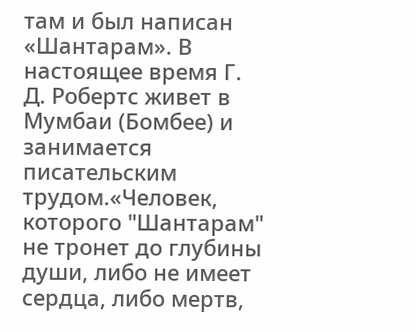там и был написан «Шантарам». В настоящее время Г. Д. Робертс живет в Мумбаи (Бомбее) и занимается писательским трудом.«Человек, которого "Шантарам" не тронет до глубины души, либо не имеет сердца, либо мертв,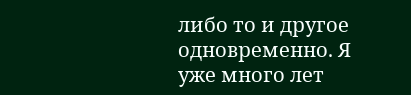либо то и другое одновременно. Я уже много лет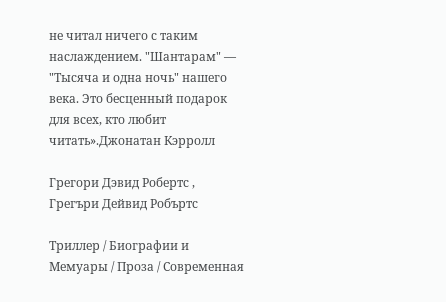не читал ничего с таким наслаждением. "Шантарам" — "Тысяча и одна ночь" нашего века. Это бесценный подарок для всех, кто любит читать».Джонатан Кэрролл

Грегори Дэвид Робертс , Грегъри Дейвид Робъртс

Триллер / Биографии и Мемуары / Проза / Современная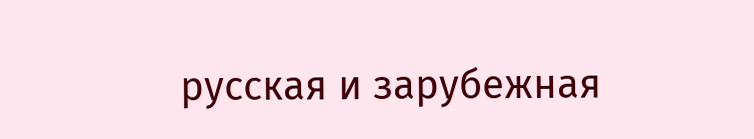русская и зарубежная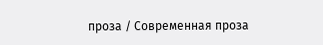проза / Современная проза